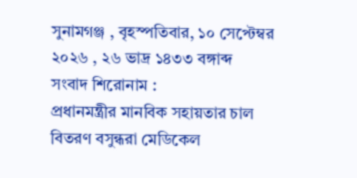সুনামগঞ্জ , বৃহস্পতিবার, ১০ সেপ্টেম্বর ২০২৬ , ২৬ ভাদ্র ১৪৩৩ বঙ্গাব্দ
সংবাদ শিরোনাম :
প্রধানমন্ত্রীর মানবিক সহায়তার চাল বিতরণ বসুন্ধরা মেডিকেল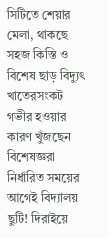সিটিতে শেয়ার মেলা, থাকছে সহজ কিস্তি ও বিশেষ ছাড় বিদ্যুৎ খাতেরসংকট গভীর হওয়ার কারণ খুঁজছেন বিশেষজ্ঞরা নির্ধারিত সময়ের আগেই বিদ্যালয় ছুটি! দিরাইয়ে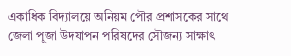একাধিক বিদ্যালয়ে অনিয়ম পৌর প্রশাসকের সাথে জেলা পূজা উদযাপন পরিষদের সৌজন্য সাক্ষাৎ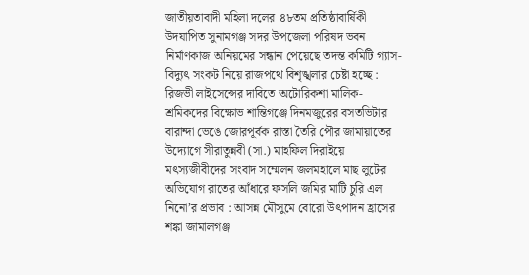জাতীয়তাবাদী মহিলা দলের ৪৮তম প্রতিষ্ঠাবার্ষিকী উদযাপিত সুনামগঞ্জ সদর উপজেলা পরিষদ ভবন নির্মাণকাজ অনিয়মের সন্ধান পেয়েছে তদন্ত কমিটি গ্যাস-বিদ্যুৎ সংকট নিয়ে রাজপথে বিশৃঙ্খলার চেষ্টা হচ্ছে : রিজভী লাইসেন্সের দাবিতে অটোরিকশা মালিক-শ্রমিকদের বিক্ষোভ শান্তিগঞ্জে দিনমজুরের বসতভিটার বারান্দা ভেঙে জোরপূর্বক রাস্তা তৈরি পৌর জামায়াতের উদ্যোগে সীরাতুন্নবী (সা.) মাহফিল দিরাইয়ে মৎস্যজীবীদের সংবাদ সম্মেলন জলমহালে মাছ লুটের অভিযোগ রাতের আঁধারে ফসলি জমির মাটি চুরি এল নিনো’র প্রভাব : আসন্ন মৌসুমে বোরো উৎপাদন হ্রাসের শঙ্কা জামালগঞ্জ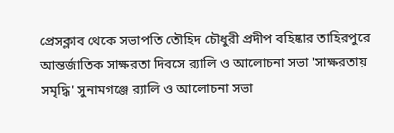প্রেসক্লাব থেকে সভাপতি তৌহিদ চৌধুরী প্রদীপ বহিষ্কার তাহিরপুরে আন্তর্জাতিক সাক্ষরতা দিবসে র‍্যালি ও আলোচনা সভা 'সাক্ষরতায় সমৃদ্ধি' সুনামগঞ্জে র‍্যালি ও আলোচনা সভা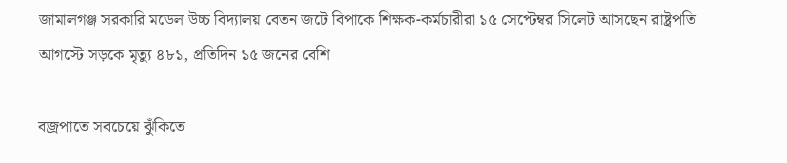জামালগঞ্জ সরকারি মডেল উচ্চ বিদ্যালয় বেতন জটে বিপাকে শিক্ষক-কর্মচারীরা ১৫ সেপ্টেম্বর সিলেট আসছেন রাষ্ট্রপতি আগস্টে সড়কে মৃত্যু ৪৮১, প্রতিদিন ১৫ জনের বেশি

বজ্রপাতে সবচেয়ে ঝুঁকিতে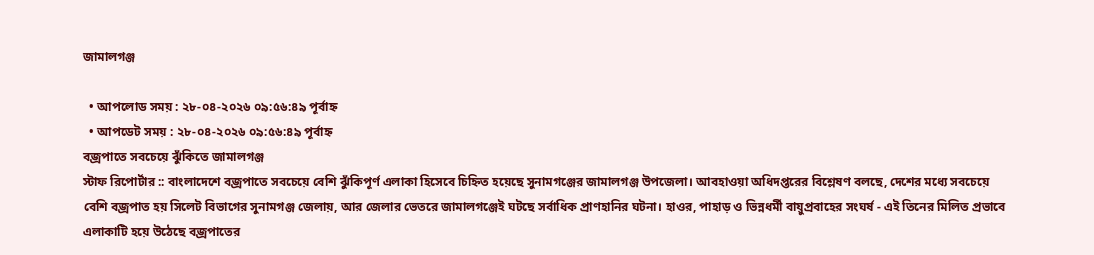জামালগঞ্জ

  • আপলোড সময় : ২৮-০৪-২০২৬ ০৯:৫৬:৪৯ পূর্বাহ্ন
  • আপডেট সময় : ২৮-০৪-২০২৬ ০৯:৫৬:৪৯ পূর্বাহ্ন
বজ্রপাতে সবচেয়ে ঝুঁকিতে জামালগঞ্জ
স্টাফ রিপোর্টার :: বাংলাদেশে বজ্রপাতে সবচেয়ে বেশি ঝুঁকিপূর্ণ এলাকা হিসেবে চিহ্নিত হয়েছে সুনামগঞ্জের জামালগঞ্জ উপজেলা। আবহাওয়া অধিদপ্তরের বিশ্লেষণ বলছে, দেশের মধ্যে সবচেয়ে বেশি বজ্রপাত হয় সিলেট বিভাগের সুনামগঞ্জ জেলায়, আর জেলার ভেতরে জামালগঞ্জেই ঘটছে সর্বাধিক প্রাণহানির ঘটনা। হাওর, পাহাড় ও ভিন্নধর্মী বায়ুপ্রবাহের সংঘর্ষ - এই তিনের মিলিত প্রভাবে এলাকাটি হয়ে উঠেছে বজ্রপাতের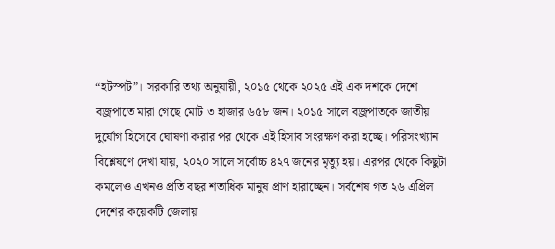“হটস্পট”। সরকারি তথ্য অনুযায়ী, ২০১৫ থেকে ২০২৫ এই এক দশকে দেশে বজ্রপাতে মারা গেছে মোট ৩ হাজার ৬৫৮ জন। ২০১৫ সালে বজ্রপাতকে জাতীয় দুর্যোগ হিসেবে ঘোষণা করার পর থেকে এই হিসাব সংরক্ষণ করা হচ্ছে। পরিসংখ্যান বিশ্লেষণে দেখা যায়, ২০২০ সালে সর্বোচ্চ ৪২৭ জনের মৃত্যু হয়। এরপর থেকে কিছুটা কমলেও এখনও প্রতি বছর শতাধিক মানুষ প্রাণ হারাচ্ছেন। সর্বশেষ গত ২৬ এপ্রিল দেশের কয়েকটি জেলায়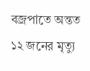বজ্রপাতে অন্তত ১২ জনের মৃত্যু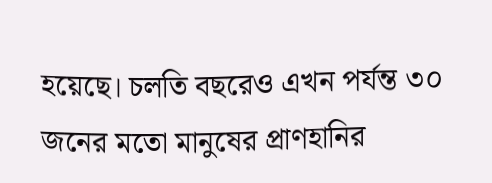হয়েছে। চলতি বছরেও এখন পর্যন্ত ৩০ জনের মতো মানুষের প্রাণহানির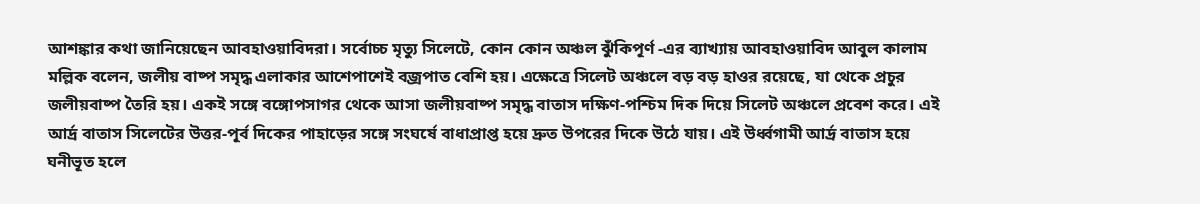আশঙ্কার কথা জানিয়েছেন আবহাওয়াবিদরা। সর্বোচ্চ মৃত্যু সিলেটে, কোন কোন অঞ্চল ঝুঁকিপূর্ণ -এর ব্যাখ্যায় আবহাওয়াবিদ আবুল কালাম মল্লিক বলেন, জলীয় বাষ্প সমৃদ্ধ এলাকার আশেপাশেই বজ্রপাত বেশি হয়। এক্ষেত্রে সিলেট অঞ্চলে বড় বড় হাওর রয়েছে, যা থেকে প্রচুর জলীয়বাষ্প তৈরি হয়। একই সঙ্গে বঙ্গোপসাগর থেকে আসা জলীয়বাষ্প সমৃদ্ধ বাতাস দক্ষিণ-পশ্চিম দিক দিয়ে সিলেট অঞ্চলে প্রবেশ করে। এই আর্দ্র বাতাস সিলেটের উত্তর-পূর্ব দিকের পাহাড়ের সঙ্গে সংঘর্ষে বাধাপ্রাপ্ত হয়ে দ্রুত উপরের দিকে উঠে যায়। এই উর্ধ্বগামী আর্দ্র বাতাস হয়ে ঘনীভূত হলে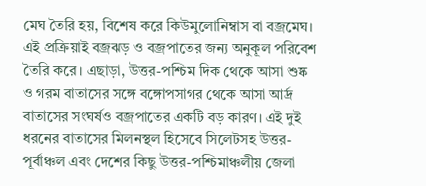মেঘ তৈরি হয়, বিশেষ করে কিউমুলোনিম্বাস বা বজ্রমেঘ। এই প্রক্রিয়াই বজ্রঝড় ও বজ্রপাতের জন্য অনুকূল পরিবেশ তৈরি করে। এছাড়া, উত্তর-পশ্চিম দিক থেকে আসা শুষ্ক ও গরম বাতাসের সঙ্গে বঙ্গোপসাগর থেকে আসা আর্দ্র বাতাসের সংঘর্ষও বজ্রপাতের একটি বড় কারণ। এই দুই ধরনের বাতাসের মিলনস্থল হিসেবে সিলেটসহ উত্তর-পূর্বাঞ্চল এবং দেশের কিছু উত্তর-পশ্চিমাঞ্চলীয় জেলা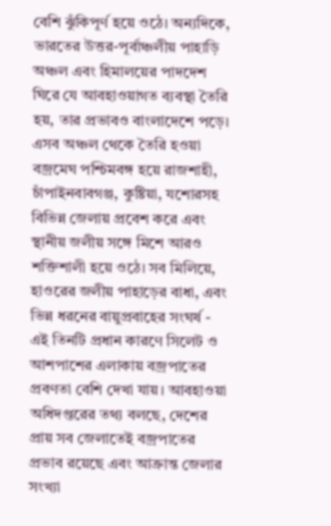বেশি ঝুঁকিপূর্ণ হয়ে ওঠে। অন্যদিকে, ভারতের উত্তর-পূর্বাঞ্চলীয় পাহাড়ি অঞ্চল এবং হিমালয়ের পাদদেশ ঘিরে যে আবহাওয়াগত ব্যবস্থা তৈরি হয়, তার প্রভাবও বাংলাদেশে পড়ে। এসব অঞ্চল থেকে তৈরি হওয়া বজ্রমেঘ পশ্চিমবঙ্গ হয়ে রাজশাহী, চাঁপাইনবাবগঞ্জ, কুষ্টিয়া, যশোরসহ বিভিন্ন জেলায় প্রবেশ করে এবং স্থানীয় জলীয় সঙ্গে মিশে আরও শক্তিশালী হয়ে ওঠে। সব মিলিয়ে, হাওরের জলীয় পাহাড়ের বাধা, এবং ভিন্ন ধরনের বায়ুপ্রবাহের সংঘর্ষ - এই তিনটি প্রধান কারণে সিলেট ও আশপাশের এলাকায় বজ্রপাতের প্রবণতা বেশি দেখা যায়। আবহাওয়া অধিদপ্তরের তথ্য বলছে, দেশের প্রায় সব জেলাতেই বজ্রপাতের প্রভাব রয়েছে এবং আক্রান্ত জেলার সংখ্যা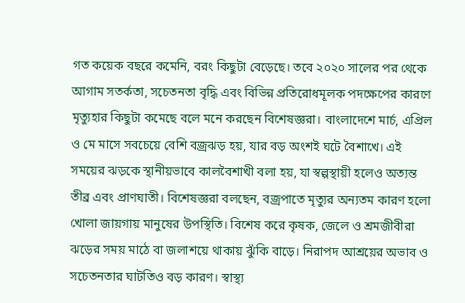গত কয়েক বছরে কমেনি, বরং কিছুটা বেড়েছে। তবে ২০২০ সালের পর থেকে আগাম সতর্কতা, সচেতনতা বৃদ্ধি এবং বিভিন্ন প্রতিরোধমূলক পদক্ষেপের কারণে মৃত্যুহার কিছুটা কমেছে বলে মনে করছেন বিশেষজ্ঞরা। বাংলাদেশে মার্চ, এপ্রিল ও মে মাসে সবচেয়ে বেশি বজ্রঝড় হয়, যার বড় অংশই ঘটে বৈশাখে। এই সময়ের ঝড়কে স্থানীয়ভাবে কালবৈশাখী বলা হয়, যা স্বল্পস্থায়ী হলেও অত্যন্ত তীব্র এবং প্রাণঘাতী। বিশেষজ্ঞরা বলছেন, বজ্রপাতে মৃত্যুর অন্যতম কারণ হলো খোলা জায়গায় মানুষের উপস্থিতি। বিশেষ করে কৃষক, জেলে ও শ্রমজীবীরা ঝড়ের সময় মাঠে বা জলাশয়ে থাকায় ঝুঁকি বাড়ে। নিরাপদ আশ্রয়ের অভাব ও সচেতনতার ঘাটতিও বড় কারণ। স্বাস্থ্য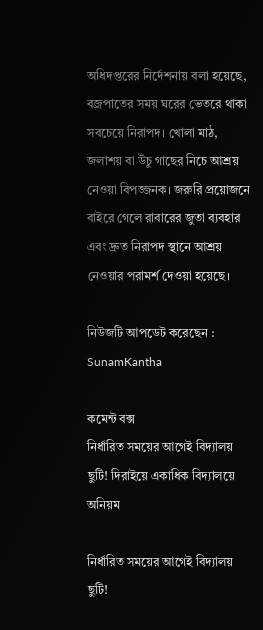অধিদপ্তরের নির্দেশনায় বলা হয়েছে, বজ্রপাতের সময় ঘরের ভেতরে থাকা সবচেয়ে নিরাপদ। খোলা মাঠ, জলাশয় বা উঁচু গাছের নিচে আশ্রয় নেওয়া বিপজ্জনক। জরুরি প্রয়োজনে বাইরে গেলে রাবারের জুতা ব্যবহার এবং দ্রুত নিরাপদ স্থানে আশ্রয় নেওয়ার পরামর্শ দেওয়া হয়েছে।

নিউজটি আপডেট করেছেন : SunamKantha

কমেন্ট বক্স
নির্ধারিত সময়ের আগেই বিদ্যালয় ছুটি! দিরাইয়ে একাধিক বিদ্যালয়ে অনিয়ম

নির্ধারিত সময়ের আগেই বিদ্যালয় ছুটি!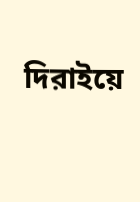দিরাইয়ে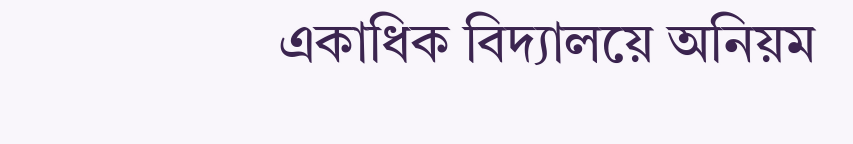একাধিক বিদ্যালয়ে অনিয়ম